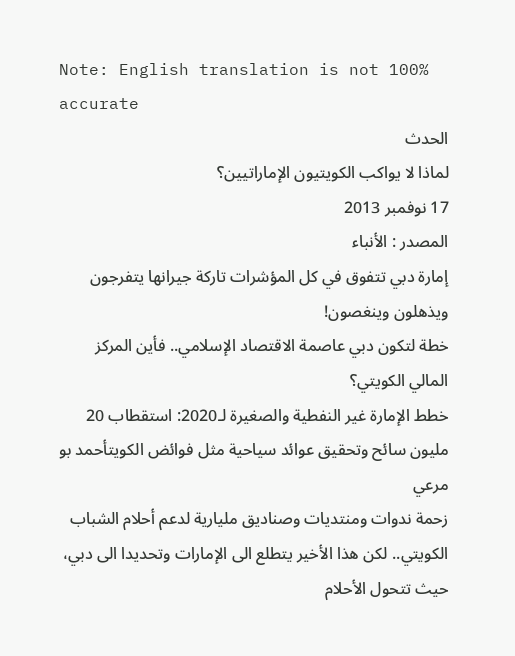Note: English translation is not 100% accurate
الحدث
لماذا لا يواكب الكويتيون الإماراتيين؟
17 نوفمبر 2013
المصدر : الأنباء
إمارة دبي تتفوق في كل المؤشرات تاركة جيرانها يتفرجون ويذهلون وينغصون!
خطة لتكون دبي عاصمة الاقتصاد الإسلامي.. فأين المركز المالي الكويتي؟
خطط الإمارة غير النفطية والصغيرة لـ2020: استقطاب 20 مليون سائح وتحقيق عوائد سياحية مثل فوائض الكويتأحمد بو مرعي
زحمة ندوات ومنتديات وصناديق مليارية لدعم أحلام الشباب الكويتي.. لكن هذا الأخير يتطلع الى الإمارات وتحديدا الى دبي، حيث تتحول الأحلام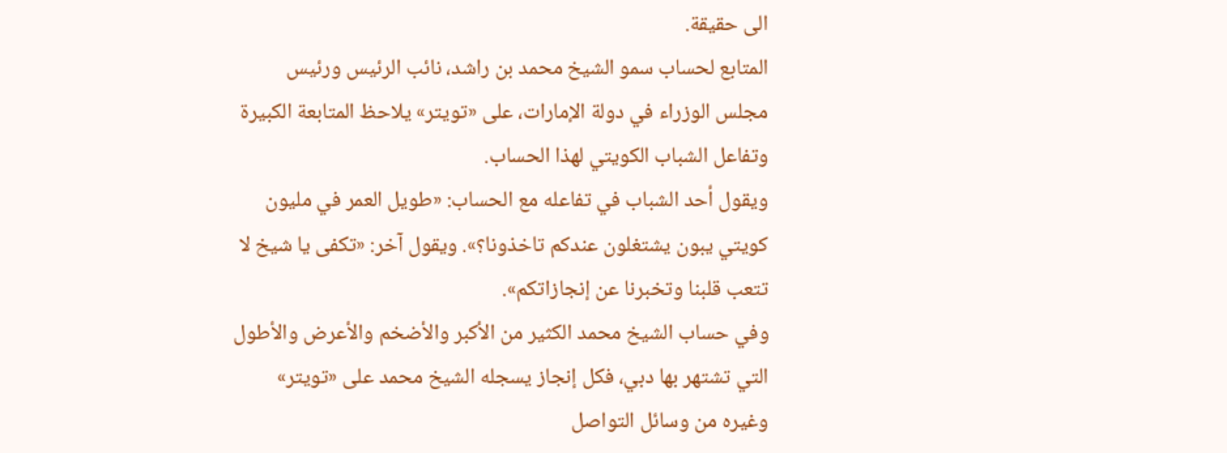الى حقيقة.
المتابع لحساب سمو الشيخ محمد بن راشد، نائب الرئيس ورئيس مجلس الوزراء في دولة الإمارات، على «تويتر» يلاحظ المتابعة الكبيرة وتفاعل الشباب الكويتي لهذا الحساب.
ويقول أحد الشباب في تفاعله مع الحساب: «طويل العمر في مليون كويتي يبون يشتغلون عندكم تاخذونا؟». ويقول آخر: «تكفى يا شيخ لا تتعب قلبنا وتخبرنا عن إنجازاتكم».
وفي حساب الشيخ محمد الكثير من الأكبر والأضخم والأعرض والأطول التي تشتهر بها دبي، فكل إنجاز يسجله الشيخ محمد على «تويتر» وغيره من وسائل التواصل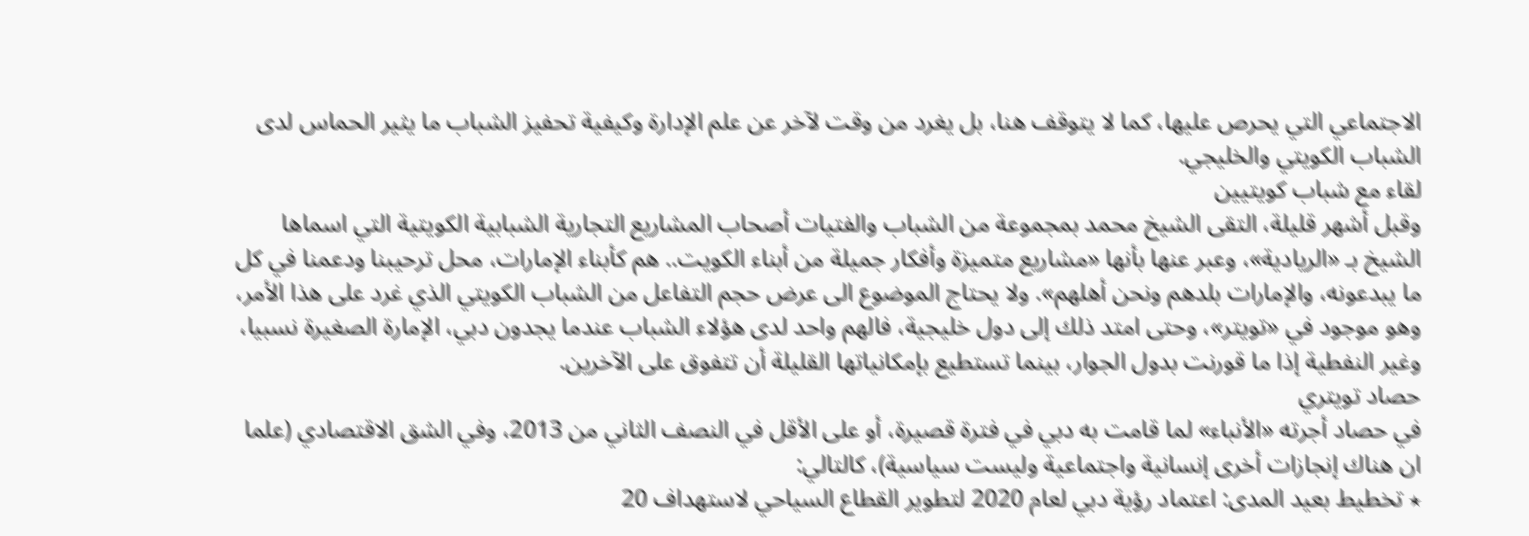الاجتماعي التي يحرص عليها، كما لا يتوقف هنا، بل يغرد من وقت لآخر عن علم الإدارة وكيفية تحفيز الشباب ما يثير الحماس لدى الشباب الكويتي والخليجي.
لقاء مع شباب كويتيين
وقبل أشهر قليلة، التقى الشيخ محمد بمجموعة من الشباب والفتيات أصحاب المشاريع التجارية الشبابية الكويتية التي اسماها الشيخ بـ «الريادية»، وعبر عنها بأنها «مشاريع متميزة وأفكار جميلة من أبناء الكويت.. هم كأبناء الإمارات، محل ترحيبنا ودعمنا في كل ما يبدعونه، والإمارات بلدهم ونحن أهلهم». ولا يحتاج الموضوع الى عرض حجم التفاعل من الشباب الكويتي الذي غرد على هذا الأمر، وهو موجود في «تويتر»، وحتى امتد ذلك إلى دول خليجية، فالهم واحد لدى هؤلاء الشباب عندما يجدون دبي، الإمارة الصغيرة نسبيا، وغير النفطية إذا ما قورنت بدول الجوار، بينما تستطيع بإمكانياتها القليلة أن تتفوق على الآخرين.
حصاد تويتري
في حصاد أجرته «الأنباء» لما قامت به دبي في فترة قصيرة، أو على الأقل في النصف الثاني من 2013، وفي الشق الاقتصادي (علما ان هناك إنجازات أخرى إنسانية واجتماعية وليست سياسية)، كالتالي:
٭ تخطيط بعيد المدى: اعتماد رؤية دبي لعام 2020 لتطوير القطاع السياحي لاستهداف 20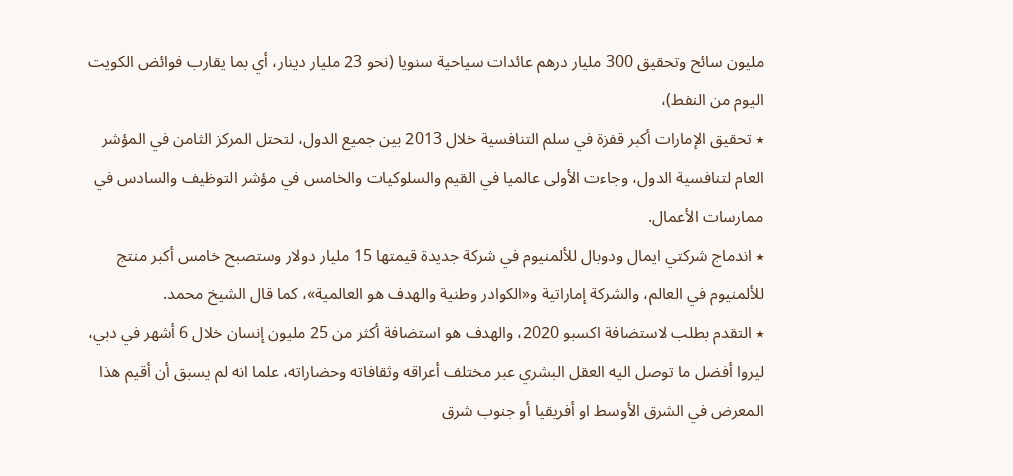مليون سائح وتحقيق 300 مليار درهم عائدات سياحية سنويا (نحو 23 مليار دينار، أي بما يقارب فوائض الكويت اليوم من النفط)،
٭ تحقيق الإمارات أكبر قفزة في سلم التنافسية خلال 2013 بين جميع الدول، لتحتل المركز الثامن في المؤشر العام لتنافسية الدول، وجاءت الأولى عالميا في القيم والسلوكيات والخامس في مؤشر التوظيف والسادس في ممارسات الأعمال.
٭ اندماج شركتي ايمال ودوبال للألمنيوم في شركة جديدة قيمتها 15 مليار دولار وستصبح خامس أكبر منتج للألمنيوم في العالم، والشركة إماراتية و«الكوادر وطنية والهدف هو العالمية»، كما قال الشيخ محمد.
٭ التقدم بطلب لاستضافة اكسبو 2020، والهدف هو استضافة أكثر من 25 مليون إنسان خلال 6 أشهر في دبي، ليروا أفضل ما توصل اليه العقل البشري عبر مختلف أعراقه وثقافاته وحضاراته، علما انه لم يسبق أن أقيم هذا المعرض في الشرق الأوسط او أفريقيا أو جنوب شرق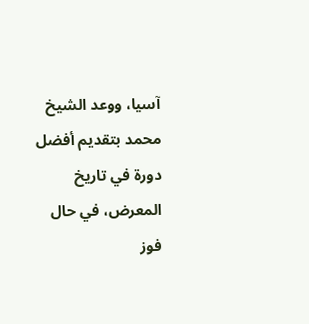آسيا، ووعد الشيخ محمد بتقديم أفضل دورة في تاريخ المعرض، في حال فوز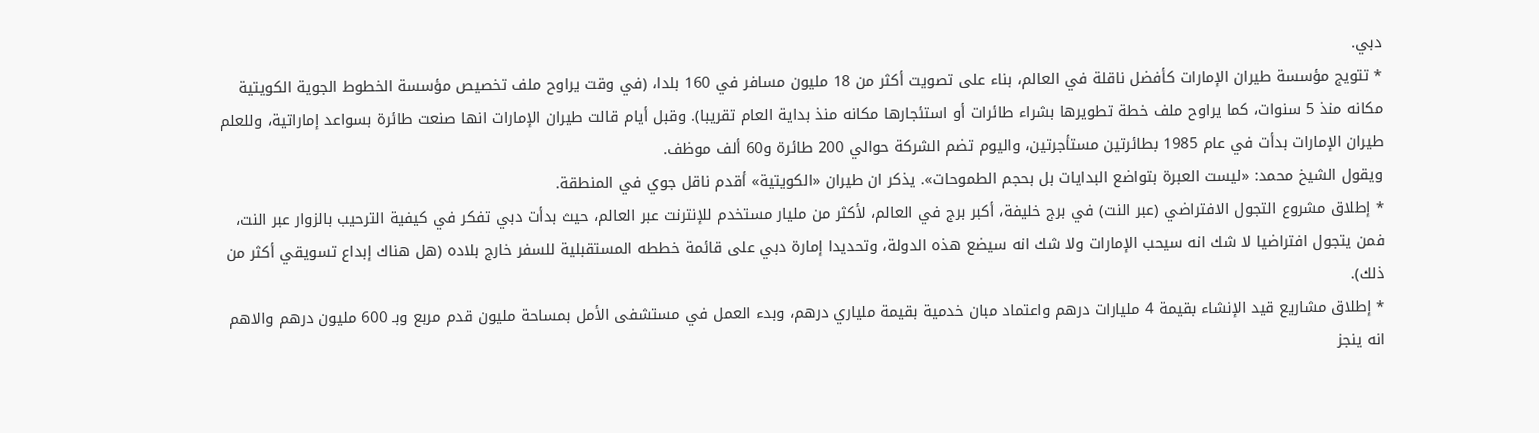دبي.
٭ تتويج مؤسسة طيران الإمارات كأفضل ناقلة في العالم، بناء على تصويت أكثر من 18 مليون مسافر في 160 بلدا، (في وقت يراوح ملف تخصيص مؤسسة الخطوط الجوية الكويتية مكانه منذ 5 سنوات، كما يراوح ملف خطة تطويرها بشراء طائرات أو استئجارها مكانه منذ بداية العام تقريبا). وقبل أيام قالت طيران الإمارات انها صنعت طائرة بسواعد إماراتية، وللعلم طيران الإمارات بدأت في عام 1985 بطائرتين مستأجرتين، واليوم تضم الشركة حوالي 200 طائرة و60 ألف موظف.
ويقول الشيخ محمد: «ليست العبرة بتواضع البدايات بل بحجم الطموحات». يذكر ان طيران «الكويتية» أقدم ناقل جوي في المنطقة.
٭ إطلاق مشروع التجول الافتراضي (عبر النت) في برج خليفة، أكبر برج في العالم، لأكثر من مليار مستخدم للإنترنت عبر العالم، حيث بدأت دبي تفكر في كيفية الترحيب بالزوار عبر النت، فمن يتجول افتراضيا لا شك انه سيحب الإمارات ولا شك انه سيضع هذه الدولة، وتحديدا إمارة دبي على قائمة خططه المستقبلية للسفر خارج بلاده (هل هناك إبداع تسويقي أكثر من ذلك).
٭ إطلاق مشاريع قيد الإنشاء بقيمة 4 مليارات درهم واعتماد مبان خدمية بقيمة ملياري درهم، وبدء العمل في مستشفى الأمل بمساحة مليون قدم مربع وبـ 600 مليون درهم والاهم انه ينجز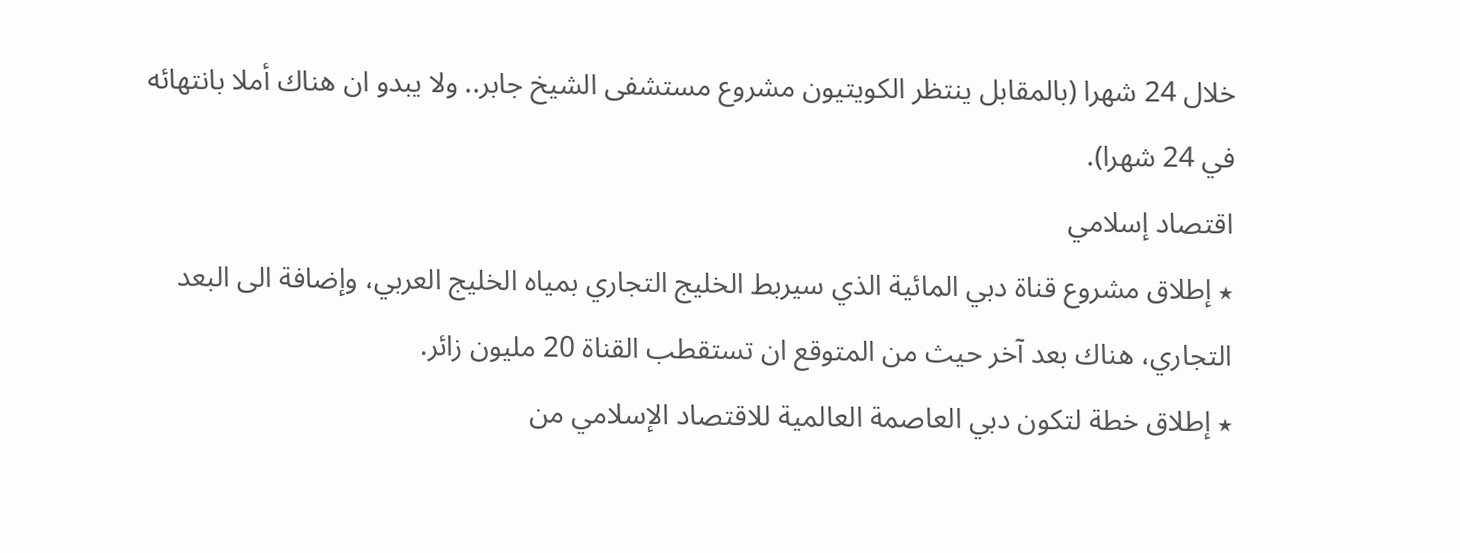خلال 24 شهرا (بالمقابل ينتظر الكويتيون مشروع مستشفى الشيخ جابر.. ولا يبدو ان هناك أملا بانتهائه في 24 شهرا).
اقتصاد إسلامي
٭ إطلاق مشروع قناة دبي المائية الذي سيربط الخليج التجاري بمياه الخليج العربي، وإضافة الى البعد التجاري، هناك بعد آخر حيث من المتوقع ان تستقطب القناة 20 مليون زائر.
٭ إطلاق خطة لتكون دبي العاصمة العالمية للاقتصاد الإسلامي من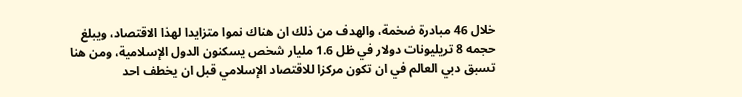خلال 46 مبادرة ضخمة، والهدف من ذلك ان هناك نموا متزايدا لهذا الاقتصاد، ويبلغ حجمه 8 تريليونات دولار في ظل 1.6 مليار شخص يسكنون الدول الإسلامية، ومن هنا تسبق دبي العالم في ان تكون مركزا للاقتصاد الإسلامي قبل ان يخطف احد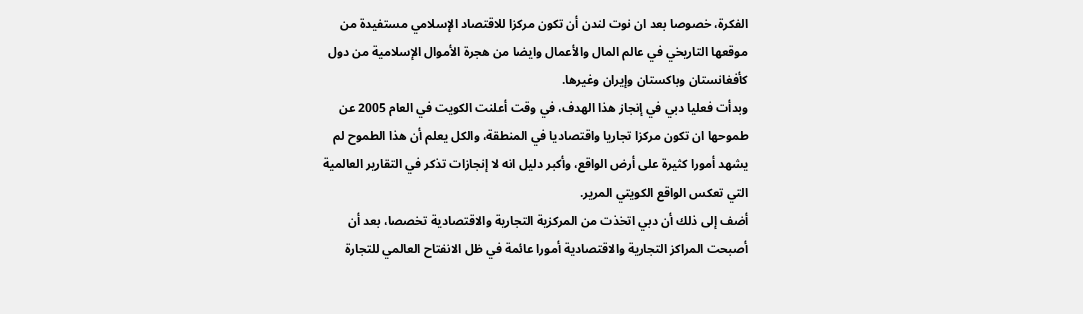الفكرة، خصوصا بعد ان نوت لندن أن تكون مركزا للاقتصاد الإسلامي مستفيدة من موقعها التاريخي في عالم المال والأعمال وايضا من هجرة الأموال الإسلامية من دول كأفغانستان وباكستان وإيران وغيرها.
وبدأت فعليا دبي في إنجاز هذا الهدف، في وقت أعلنت الكويت في العام 2005 عن طموحها ان تكون مركزا تجاريا واقتصاديا في المنطقة، والكل يعلم أن هذا الطموح لم يشهد أمورا كثيرة على أرض الواقع، وأكبر دليل انه لا إنجازات تذكر في التقارير العالمية التي تعكس الواقع الكويتي المرير.
أضف إلى ذلك أن دبي اتخذت من المركزية التجارية والاقتصادية تخصصا، بعد أن أصبحت المراكز التجارية والاقتصادية أمورا عائمة في ظل الانفتاح العالمي للتجارة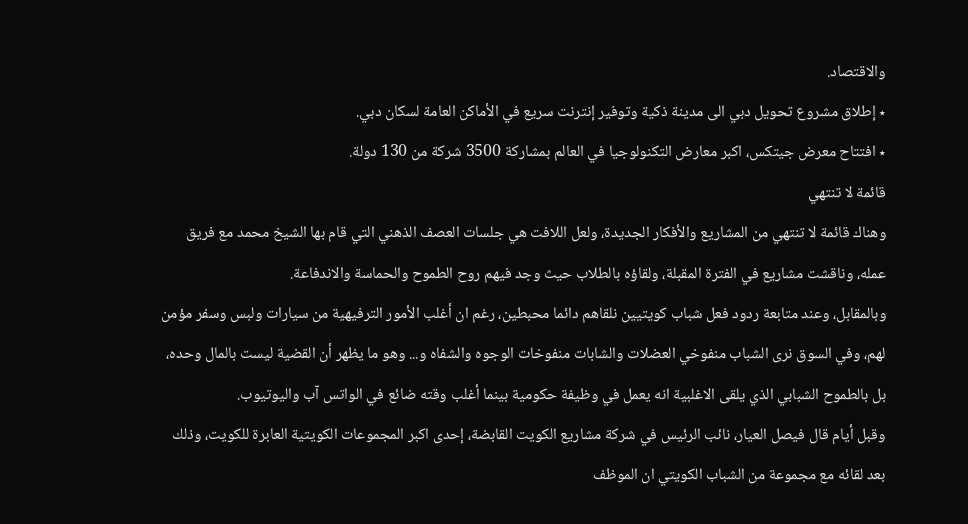والاقتصاد.
٭ إطلاق مشروع تحويل دبي الى مدينة ذكية وتوفير إنترنت سريع في الأماكن العامة لسكان دبي.
٭ افتتاح معرض جيتكس، اكبر معارض التكنولوجيا في العالم بمشاركة 3500 شركة من 130 دولة.
قائمة لا تنتهي
وهناك قائمة لا تنتهي من المشاريع والأفكار الجديدة، ولعل اللافت هي جلسات العصف الذهني التي قام بها الشيخ محمد مع فريق عمله، وناقشت مشاريع في الفترة المقبلة، ولقاؤه بالطلاب حيث وجد فيهم روح الطموح والحماسة والاندفاعة.
وبالمقابل، وعند متابعة ردود فعل شباب كويتيين نلقاهم دائما محبطين، رغم ان أغلب الأمور الترفيهية من سيارات ولبس وسفر مؤمن لهم، وفي السوق نرى الشباب منفوخي العضلات والشابات منفوخات الوجوه والشفاه و... وهو ما يظهر أن القضية ليست بالمال وحده، بل بالطموح الشبابي الذي يلقى الاغلبية انه يعمل في وظيفة حكومية بينما أغلب وقته ضائع في الواتس آب واليوتيوب.
وقبل أيام قال فيصل العيار، نائب الرئيس في شركة مشاريع الكويت القابضة، إحدى اكبر المجموعات الكويتية العابرة للكويت، وذلك بعد لقائه مع مجموعة من الشباب الكويتي ان الموظف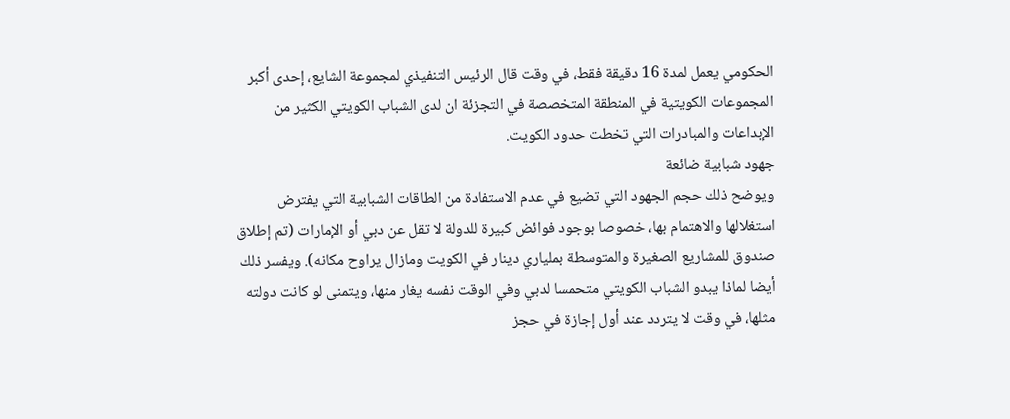الحكومي يعمل لمدة 16 دقيقة فقط، في وقت قال الرئيس التنفيذي لمجموعة الشايع، إحدى أكبر المجموعات الكويتية في المنطقة المتخصصة في التجزئة ان لدى الشباب الكويتي الكثير من الإبداعات والمبادرات التي تخطت حدود الكويت.
جهود شبابية ضائعة
ويوضح ذلك حجم الجهود التي تضيع في عدم الاستفادة من الطاقات الشبابية التي يفترض استغلالها والاهتمام بها، خصوصا بوجود فوائض كبيرة للدولة لا تقل عن دبي أو الإمارات (تم إطلاق صندوق للمشاريع الصغيرة والمتوسطة بملياري دينار في الكويت ومازال يراوح مكانه). ويفسر ذلك أيضا لماذا يبدو الشباب الكويتي متحمسا لدبي وفي الوقت نفسه يغار منها، ويتمنى لو كانت دولته مثلها، في وقت لا يتردد عند أول إجازة في حجز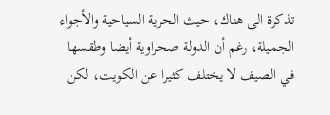تذكرة الى هناك، حيث الحرية السياحية والأجواء الجميلة، رغم أن الدولة صحراوية أيضا وطقسها في الصيف لا يختلف كثيرا عن الكويت، لكن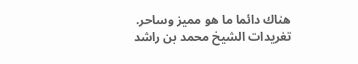هناك دائما ما هو مميز وساحر.
تغريدات الشيخ محمد بن راشد